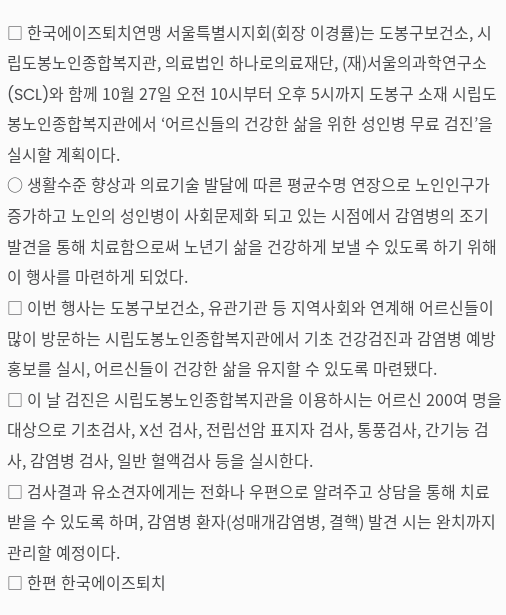□ 한국에이즈퇴치연맹 서울특별시지회(회장 이경률)는 도봉구보건소, 시립도봉노인종합복지관, 의료법인 하나로의료재단, (재)서울의과학연구소(SCL)와 함께 10월 27일 오전 10시부터 오후 5시까지 도봉구 소재 시립도봉노인종합복지관에서 ‘어르신들의 건강한 삶을 위한 성인병 무료 검진’을 실시할 계획이다.
○ 생활수준 향상과 의료기술 발달에 따른 평균수명 연장으로 노인인구가 증가하고 노인의 성인병이 사회문제화 되고 있는 시점에서 감염병의 조기 발견을 통해 치료함으로써 노년기 삶을 건강하게 보낼 수 있도록 하기 위해 이 행사를 마련하게 되었다.
□ 이번 행사는 도봉구보건소, 유관기관 등 지역사회와 연계해 어르신들이 많이 방문하는 시립도봉노인종합복지관에서 기초 건강검진과 감염병 예방 홍보를 실시, 어르신들이 건강한 삶을 유지할 수 있도록 마련됐다.
□ 이 날 검진은 시립도봉노인종합복지관을 이용하시는 어르신 200여 명을 대상으로 기초검사, X선 검사, 전립선암 표지자 검사, 통풍검사, 간기능 검사, 감염병 검사, 일반 혈액검사 등을 실시한다.
□ 검사결과 유소견자에게는 전화나 우편으로 알려주고 상담을 통해 치료받을 수 있도록 하며, 감염병 환자(성매개감염병, 결핵) 발견 시는 완치까지 관리할 예정이다.
□ 한편 한국에이즈퇴치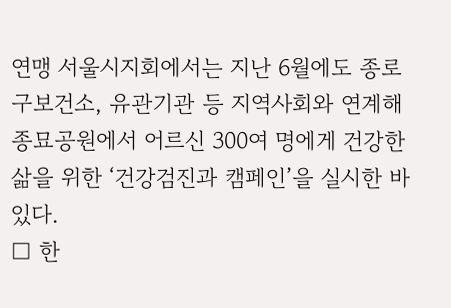연맹 서울시지회에서는 지난 6월에도 종로구보건소, 유관기관 등 지역사회와 연계해 종묘공원에서 어르신 300여 명에게 건강한 삶을 위한 ‘건강검진과 캠페인’을 실시한 바 있다.
□ 한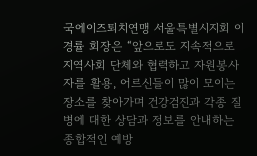국에이즈퇴치연맹 서울특별시지회 이경률 회장은 “앞으로도 지속적으로 지역사회 단체와 협력하고 자원봉사자를 활용, 어르신들이 많이 모이는 장소를 찾아가며 건강검진과 각종 질병에 대한 상담과 정보를 안내하는 종합적인 예방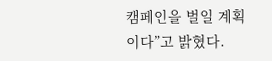캠페인을 벌일 계획이다”고 밝혔다.